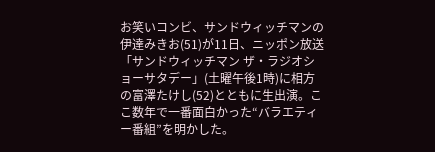お笑いコンビ、サンドウィッチマンの伊達みきお(51)が11日、ニッポン放送「サンドウィッチマン ザ・ラジオショーサタデー」(土曜午後1時)に相方の富澤たけし(52)とともに生出演。ここ数年で一番面白かった“バラエティー番組”を明かした。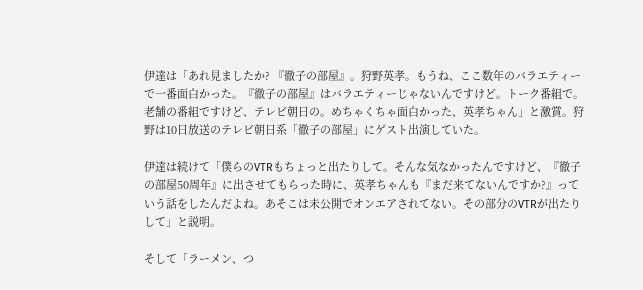伊達は「あれ見ましたか? 『徹子の部屋』。狩野英孝。もうね、ここ数年のバラエティーで一番面白かった。『徹子の部屋』はバラエティーじゃないんですけど。トーク番組で。老舗の番組ですけど、テレビ朝日の。めちゃくちゃ面白かった、英孝ちゃん」と激賞。狩野は10日放送のテレビ朝日系「徹子の部屋」にゲスト出演していた。

伊達は続けて「僕らのVTRもちょっと出たりして。そんな気なかったんですけど、『徹子の部屋50周年』に出させてもらった時に、英孝ちゃんも『まだ来てないんですか?』っていう話をしたんだよね。あそこは未公開でオンエアされてない。その部分のVTRが出たりして」と説明。

そして「ラーメン、つ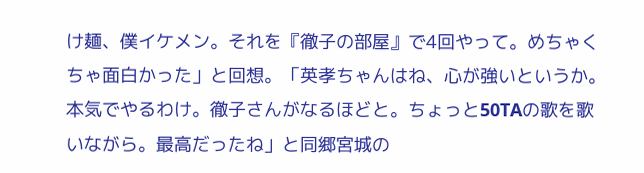け麺、僕イケメン。それを『徹子の部屋』で4回やって。めちゃくちゃ面白かった」と回想。「英孝ちゃんはね、心が強いというか。本気でやるわけ。徹子さんがなるほどと。ちょっと50TAの歌を歌いながら。最高だったね」と同郷宮城の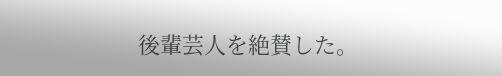後輩芸人を絶賛した。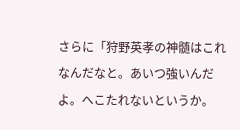さらに「狩野英孝の神髄はこれなんだなと。あいつ強いんだよ。へこたれないというか。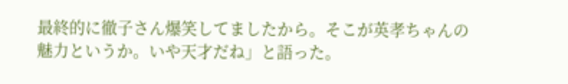最終的に徹子さん爆笑してましたから。そこが英孝ちゃんの魅力というか。いや天才だね」と語った。